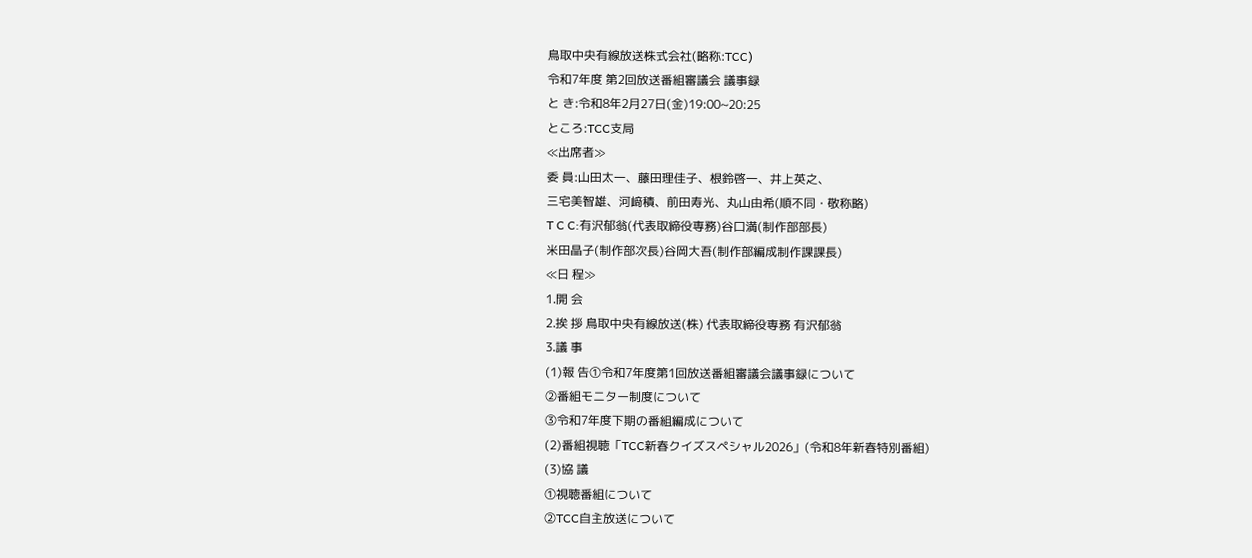鳥取中央有線放送株式会社(略称:TCC)
令和7年度 第2回放送番組審議会 議事録
と き:令和8年2月27日(金)19:00~20:25
ところ:TCC支局
≪出席者≫
委 員:山田太一、藤田理佳子、根鈴啓一、井上英之、
三宅美智雄、河﨑積、前田寿光、丸山由希(順不同・敬称略)
T C C:有沢郁翁(代表取締役専務)谷口満(制作部部長)
米田晶子(制作部次長)谷岡大吾(制作部編成制作課課長)
≪日 程≫
1.開 会
2.挨 拶 鳥取中央有線放送(株) 代表取締役専務 有沢郁翁
3.議 事
(1)報 告①令和7年度第1回放送番組審議会議事録について
②番組モニター制度について
③令和7年度下期の番組編成について
(2)番組視聴「TCC新春クイズスペシャル2026」(令和8年新春特別番組)
(3)協 議
①視聴番組について
②TCC自主放送について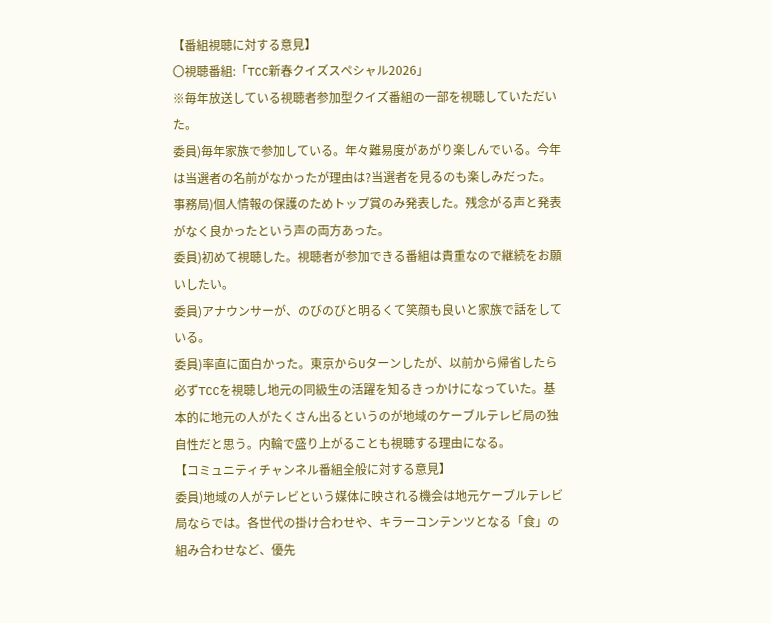【番組視聴に対する意見】
〇視聴番組:「TCC新春クイズスペシャル2026」
※毎年放送している視聴者参加型クイズ番組の一部を視聴していただいた。
委員)毎年家族で参加している。年々難易度があがり楽しんでいる。今年は当選者の名前がなかったが理由は?当選者を見るのも楽しみだった。
事務局)個人情報の保護のためトップ賞のみ発表した。残念がる声と発表がなく良かったという声の両方あった。
委員)初めて視聴した。視聴者が参加できる番組は貴重なので継続をお願いしたい。
委員)アナウンサーが、のびのびと明るくて笑顔も良いと家族で話をしている。
委員)率直に面白かった。東京からUターンしたが、以前から帰省したら必ずTCCを視聴し地元の同級生の活躍を知るきっかけになっていた。基本的に地元の人がたくさん出るというのが地域のケーブルテレビ局の独自性だと思う。内輪で盛り上がることも視聴する理由になる。
【コミュニティチャンネル番組全般に対する意見】
委員)地域の人がテレビという媒体に映される機会は地元ケーブルテレビ局ならでは。各世代の掛け合わせや、キラーコンテンツとなる「食」の組み合わせなど、優先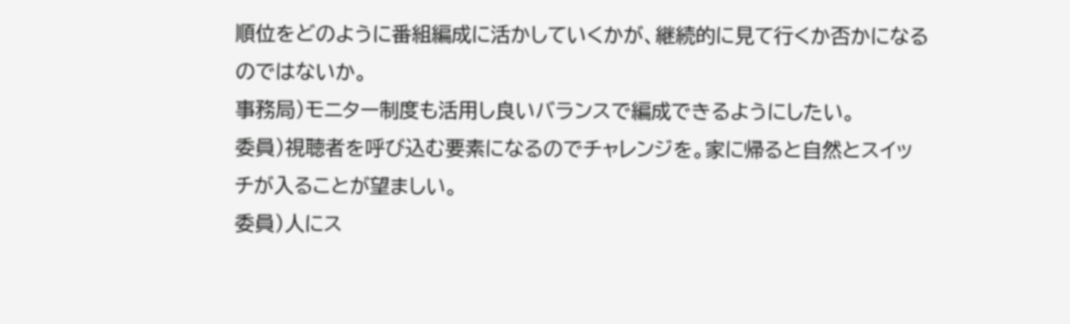順位をどのように番組編成に活かしていくかが、継続的に見て行くか否かになるのではないか。
事務局)モニター制度も活用し良いバランスで編成できるようにしたい。
委員)視聴者を呼び込む要素になるのでチャレンジを。家に帰ると自然とスイッチが入ることが望ましい。
委員)人にス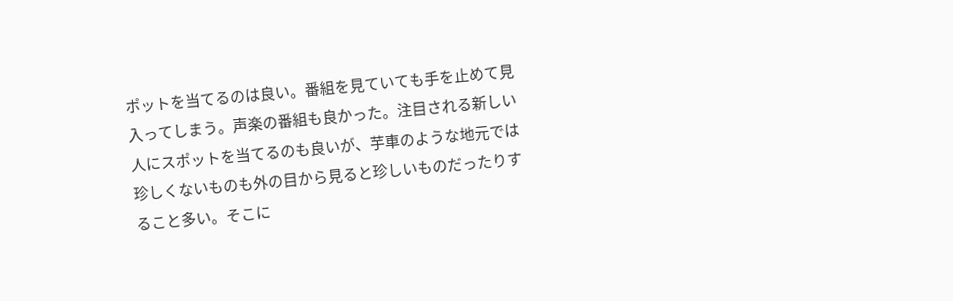ポットを当てるのは良い。番組を見ていても手を止めて見入ってしまう。声楽の番組も良かった。注目される新しい人にスポットを当てるのも良いが、芋車のような地元では珍しくないものも外の目から見ると珍しいものだったりすること多い。そこに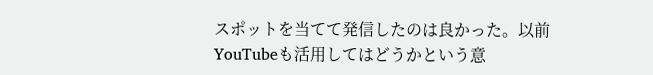スポットを当てて発信したのは良かった。以前YouTubeも活用してはどうかという意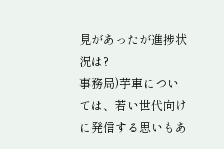見があったが進捗状況は?
事務局)芋車については、若い世代向けに発信する思いもあ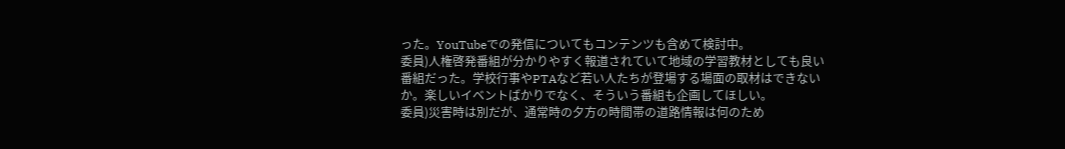った。YouTubeでの発信についてもコンテンツも含めて検討中。
委員)人権啓発番組が分かりやすく報道されていて地域の学習教材としても良い番組だった。学校行事やPTAなど若い人たちが登場する場面の取材はできないか。楽しいイベントばかりでなく、そういう番組も企画してほしい。
委員)災害時は別だが、通常時の夕方の時間帯の道路情報は何のため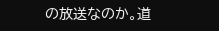の放送なのか。道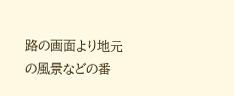路の画面より地元の風景などの番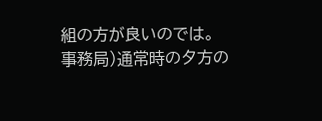組の方が良いのでは。
事務局)通常時の夕方の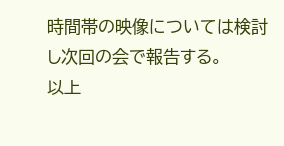時間帯の映像については検討し次回の会で報告する。
以上